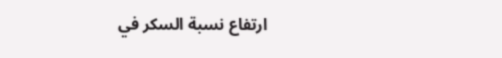ارتفاع نسبة السكر في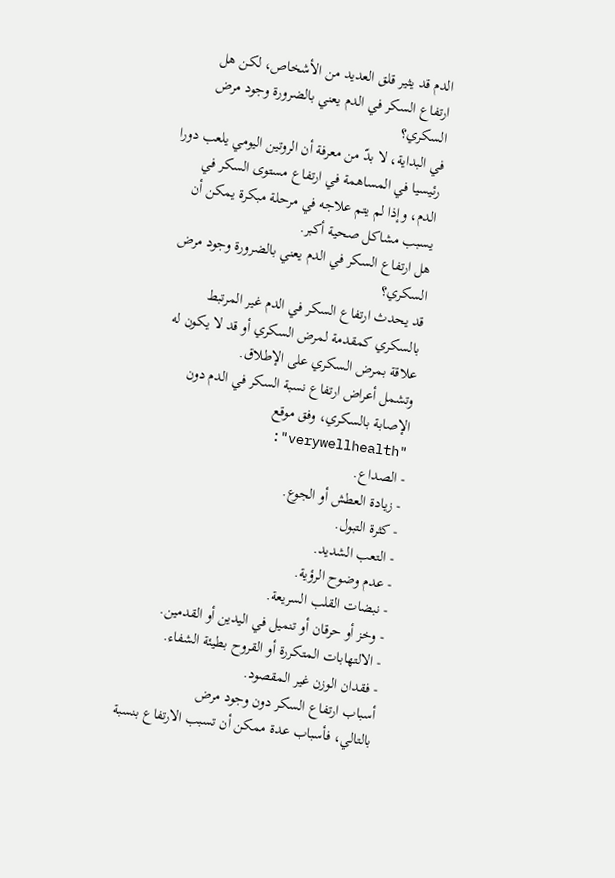الدم قد يثير قلق العديد من الأشخاص، لكن هل ارتفاع السكر في الدم يعني بالضرورة وجود مرض السكري؟
في البداية، لا بدّ من معرفة أن الروتين اليومي يلعب دورا رئيسيا في المساهمة في ارتفاع مستوى السكر في الدم، وإذا لم يتم علاجه في مرحلة مبكرة يمكن أن يسبب مشاكل صحية أكبر.
هل ارتفاع السكر في الدم يعني بالضرورة وجود مرض السكري؟
قد يحدث ارتفاع السكر في الدم غير المرتبط بالسكري كمقدمة لمرض السكري أو قد لا يكون له علاقة بمرض السكري على الإطلاق.
وتشمل أعراض ارتفاع نسبة السكر في الدم دون الإصابة بالسكري، وفق موقع "verywellhealth":
- الصداع.
- زيادة العطش أو الجوع.
- كثرة التبول.
- التعب الشديد.
- عدم وضوح الرؤية.
- نبضات القلب السريعة.
- وخز أو حرقان أو تنميل في اليدين أو القدمين.
- الالتهابات المتكررة أو القروح بطيئة الشفاء.
- فقدان الوزن غير المقصود.
أسباب ارتفاع السكر دون وجود مرض
بالتالي، فأسباب عدة ممكن أن تسبب الارتفاع بنسبة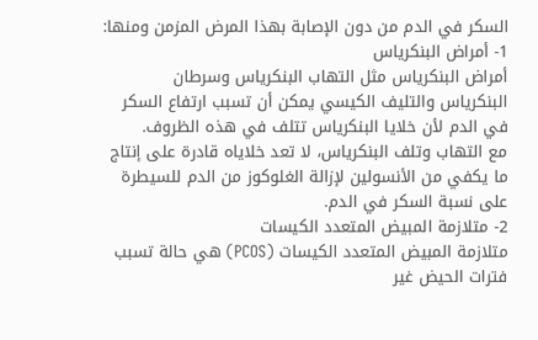السكر في الدم من دون الإصابة بهذا المرض المزمن ومنها:
1- أمراض البنكرياس
أمراض البنكرياس مثل التهاب البنكرياس وسرطان البنكرياس والتليف الكيسي يمكن أن تسبب ارتفاع السكر في الدم لأن خلايا البنكرياس تتلف في هذه الظروف.
مع التهاب وتلف البنكرياس، لا تعد خلاياه قادرة على إنتاج ما يكفي من الأنسولين لإزالة الغلوكوز من الدم للسيطرة على نسبة السكر في الدم.
2- متلازمة المبيض المتعدد الكيسات
متلازمة المبيض المتعدد الكيسات (PCOS) هي حالة تسبب فترات الحيض غير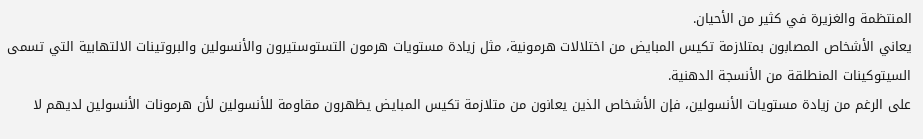المنتظمة والغزيرة في كثير من الأحيان.
يعاني الأشخاص المصابون بمتلازمة تكيس المبايض من اختلالات هرمونية، مثل زيادة مستويات هرمون التستوستيرون والأنسولين والبروتينات الالتهابية التي تسمى السيتوكينات المنطلقة من الأنسجة الدهنية.
على الرغم من زيادة مستويات الأنسولين، فإن الأشخاص الذين يعانون من متلازمة تكيس المبايض يظهرون مقاومة للأنسولين لأن هرمونات الأنسولين لديهم لا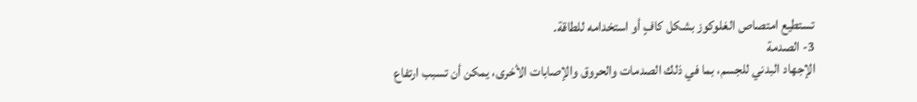تستطيع امتصاص الغلوكوز بشكل كافٍ أو استخدامه للطاقة.
3- الصدمة
الإجهاد البدني للجسم، بما في ذلك الصدمات والحروق والإصابات الأخرى، يمكن أن تسبب ارتفاع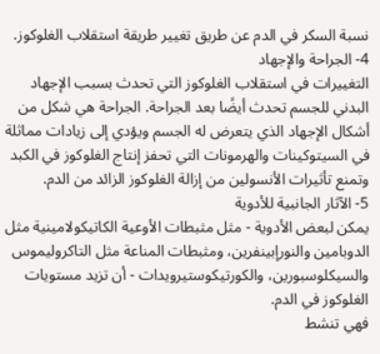نسبة السكر في الدم عن طريق تغيير طريقة استقلاب الغلوكوز.
4- الجراحة والإجهاد
التغييرات في استقلاب الغلوكوز التي تحدث بسبب الإجهاد البدني للجسم تحدث أيضًا بعد الجراحة. الجراحة هي شكل من أشكال الإجهاد الذي يتعرض له الجسم ويؤدي إلى زيادات مماثلة في السيتوكينات والهرمونات التي تحفز إنتاج الغلوكوز في الكبد وتمنع تأثيرات الأنسولين من إزالة الغلوكوز الزائد من الدم.
5- الآثار الجانبية للأدوية
يمكن لبعض الأدوية - مثل مثبطات الأوعية الكاتيكولامينية مثل الدوبامين والنورإبينفرين، ومثبطات المناعة مثل التاكروليموس والسيكلوسبورين، والكورتيكوستيرويدات - أن تزيد مستويات الغلوكوز في الدم.
فهي تنشط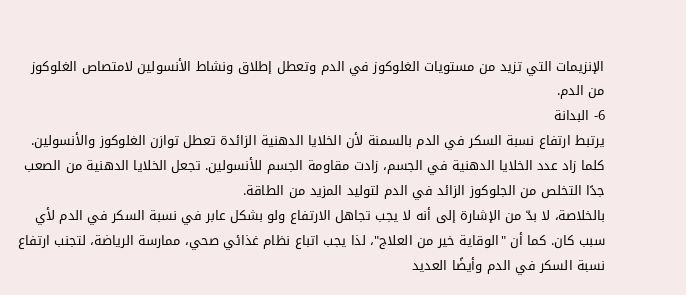الإنزيمات التي تزيد من مستويات الغلوكوز في الدم وتعطل إطلاق ونشاط الأنسولين لامتصاص الغلوكوز من الدم.
6- البدانة
يرتبط ارتفاع نسبة السكر في الدم بالسمنة لأن الخلايا الدهنية الزائدة تعطل توازن الغلوكوز والأنسولين.
كلما زاد عدد الخلايا الدهنية في الجسم، زادت مقاومة الجسم للأنسولين. تجعل الخلايا الدهنية من الصعب جدًا التخلص من الجلوكوز الزائد في الدم لتوليد المزيد من الطاقة.
بالخلاصة، لا بدّ من الإشارة إلى أنه لا يجب تجاهل الارتفاع ولو بشكل عابر في نسبة السكر في الدم لأي سبب كان. كما أن "الوقاية خير من العلاج"، لذا يجب اتباع نظام غذائي صحي، ممارسة الرياضة، لتجنب ارتفاع نسبة السكر في الدم وأيضًا العديد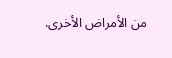من الأمراض الأخرى.